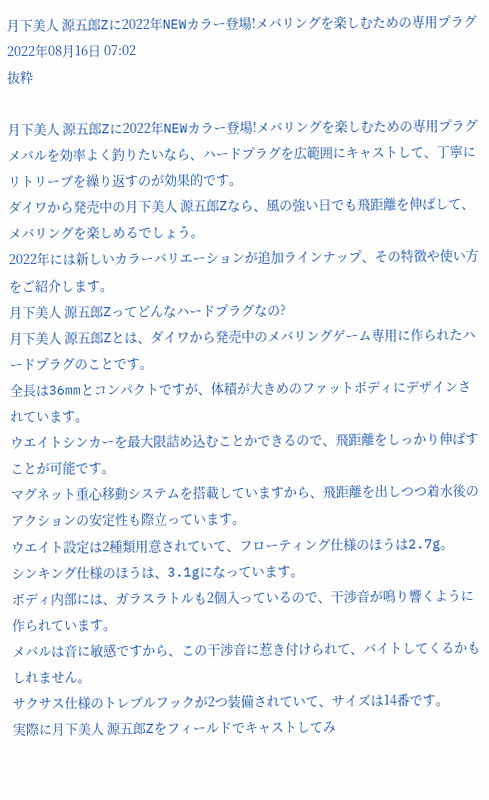月下美人 源五郎Zに2022年NEWカラー登場!メバリングを楽しむための専用プラグ
2022年08月16日 07:02
抜粋

月下美人 源五郎Zに2022年NEWカラー登場!メバリングを楽しむための専用プラグ
メバルを効率よく釣りたいなら、ハードプラグを広範囲にキャストして、丁寧にリトリーブを繰り返すのが効果的です。
ダイワから発売中の月下美人 源五郎Zなら、風の強い日でも飛距離を伸ばして、メバリングを楽しめるでしょう。
2022年には新しいカラーバリエーションが追加ラインナップ、その特徴や使い方をご紹介します。
月下美人 源五郎Zってどんなハードプラグなの?
月下美人 源五郎Zとは、ダイワから発売中のメバリングゲーム専用に作られたハードプラグのことです。
全長は36mmとコンパクトですが、体積が大きめのファットボディにデザインされています。
ウエイトシンカーを最大限詰め込むことかできるので、飛距離をしっかり伸ばすことが可能です。
マグネット重心移動システムを搭載していますから、飛距離を出しつつ着水後のアクションの安定性も際立っています。
ウエイト設定は2種類用意されていて、フローティング仕様のほうは2.7g。
シンキング仕様のほうは、3.1gになっています。
ボディ内部には、ガラスラトルも2個入っているので、干渉音が鳴り響くように作られています。
メバルは音に敏感ですから、この干渉音に惹き付けられて、バイトしてくるかもしれません。
サクサス仕様のトレブルフックが2つ装備されていて、サイズは14番です。
実際に月下美人 源五郎Zをフィールドでキャストしてみ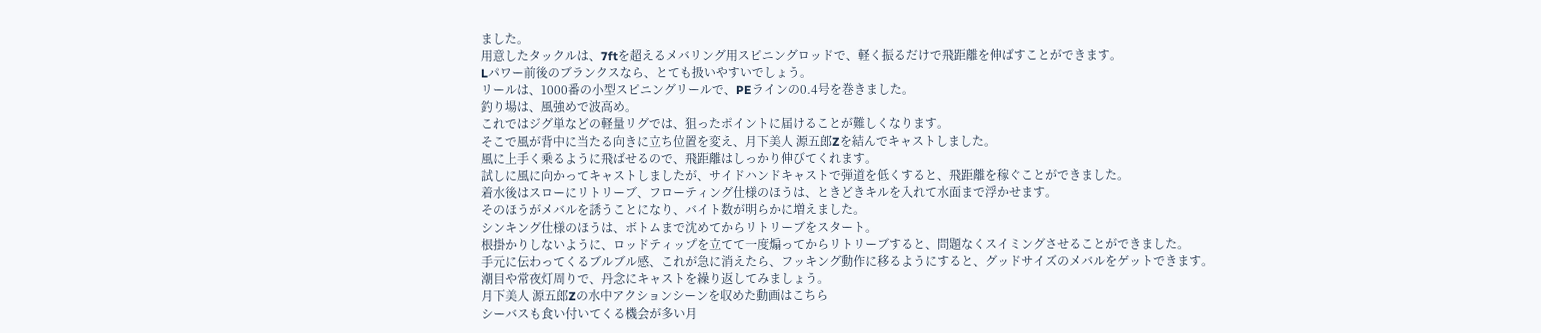ました。
用意したタックルは、7ftを超えるメバリング用スピニングロッドで、軽く振るだけで飛距離を伸ばすことができます。
Lパワー前後のブランクスなら、とても扱いやすいでしょう。
リールは、1000番の小型スピニングリールで、PEラインの0.4号を巻きました。
釣り場は、風強めで波高め。
これではジグ単などの軽量リグでは、狙ったポイントに届けることが難しくなります。
そこで風が背中に当たる向きに立ち位置を変え、月下美人 源五郎Zを結んでキャストしました。
風に上手く乗るように飛ばせるので、飛距離はしっかり伸びてくれます。
試しに風に向かってキャストしましたが、サイドハンドキャストで弾道を低くすると、飛距離を稼ぐことができました。
着水後はスローにリトリーブ、フローティング仕様のほうは、ときどきキルを入れて水面まで浮かせます。
そのほうがメバルを誘うことになり、バイト数が明らかに増えました。
シンキング仕様のほうは、ボトムまで沈めてからリトリーブをスタート。
根掛かりしないように、ロッドティップを立てて一度煽ってからリトリーブすると、問題なくスイミングさせることができました。
手元に伝わってくるブルブル感、これが急に消えたら、フッキング動作に移るようにすると、グッドサイズのメバルをゲットできます。
潮目や常夜灯周りで、丹念にキャストを繰り返してみましょう。
月下美人 源五郎Zの水中アクションシーンを収めた動画はこちら
シーバスも食い付いてくる機会が多い月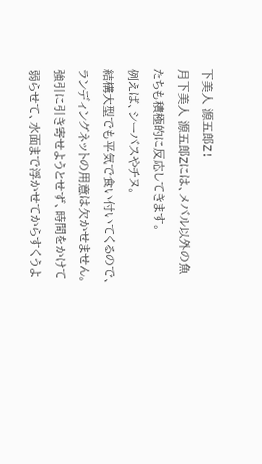下美人 源五郎Z!
月下美人 源五郎Zには、メバル以外の魚たちも積極的に反応してきます。
例えば、シーバスやチヌ。
結構大型でも平気で食い付いてくるので、ランディングネットの用意は欠かせません。
強引に引き寄せようとせず、時間をかけて弱らせて、水面まで浮かせてからすくうよ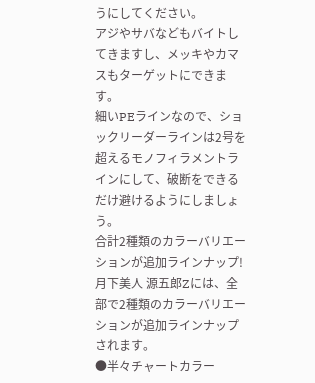うにしてください。
アジやサバなどもバイトしてきますし、メッキやカマスもターゲットにできます。
細いPEラインなので、ショックリーダーラインは2号を超えるモノフィラメントラインにして、破断をできるだけ避けるようにしましょう。
合計2種類のカラーバリエーションが追加ラインナップ!
月下美人 源五郎Zには、全部で2種類のカラーバリエーションが追加ラインナップされます。
●半々チャートカラー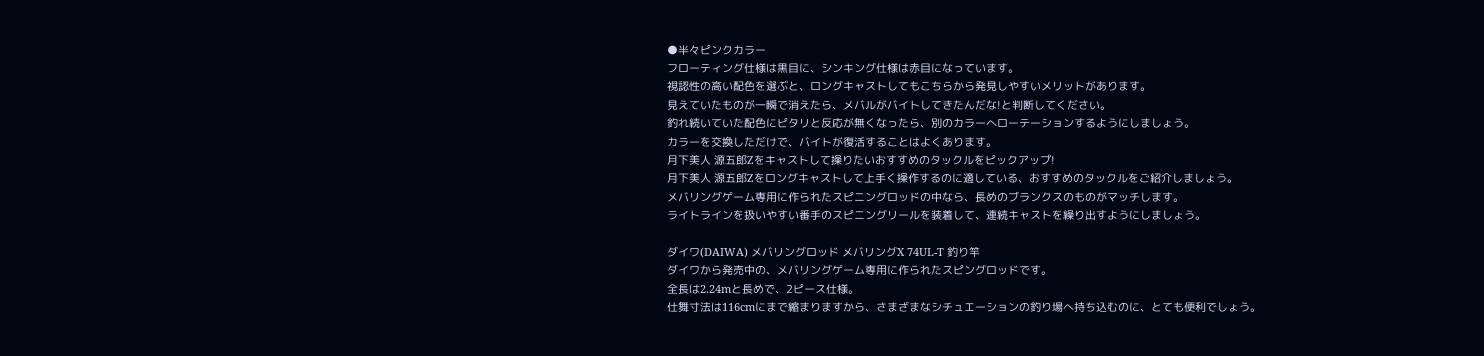●半々ピンクカラー
フローティング仕様は黒目に、シンキング仕様は赤目になっています。
視認性の高い配色を選ぶと、ロングキャストしてもこちらから発見しやすいメリットがあります。
見えていたものが一瞬で消えたら、メバルがバイトしてきたんだな!と判断してください。
釣れ続いていた配色にピタリと反応が無くなったら、別のカラーへローテーションするようにしましょう。
カラーを交換しただけで、バイトが復活することはよくあります。
月下美人 源五郎Zをキャストして操りたいおすすめのタックルをピックアップ!
月下美人 源五郎Zをロングキャストして上手く操作するのに適している、おすすめのタックルをご紹介しましょう。
メバリングゲーム専用に作られたスピニングロッドの中なら、長めのブランクスのものがマッチします。
ライトラインを扱いやすい番手のスピニングリールを装着して、連続キャストを繰り出すようにしましょう。

ダイワ(DAIWA) メバリングロッド メバリングX 74UL-T 釣り竿
ダイワから発売中の、メバリングゲーム専用に作られたスピングロッドです。
全長は2.24mと長めで、2ピース仕様。
仕舞寸法は116cmにまで縮まりますから、さまざまなシチュエーションの釣り場へ持ち込むのに、とても便利でしょう。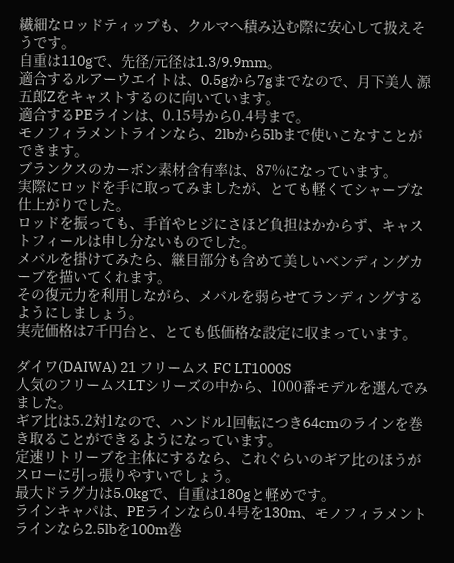繊細なロッドティップも、クルマへ積み込む際に安心して扱えそうです。
自重は110gで、先径/元径は1.3/9.9mm。
適合するルアーウエイトは、0.5gから7gまでなので、月下美人 源五郎Zをキャストするのに向いています。
適合するPEラインは、0.15号から0.4号まで。
モノフィラメントラインなら、2lbから5lbまで使いこなすことができます。
ブランクスのカーボン素材含有率は、87%になっています。
実際にロッドを手に取ってみましたが、とても軽くてシャープな仕上がりでした。
ロッドを振っても、手首やヒジにさほど負担はかからず、キャストフィールは申し分ないものでした。
メバルを掛けてみたら、継目部分も含めて美しいベンディングカーブを描いてくれます。
その復元力を利用しながら、メバルを弱らせてランディングするようにしましょう。
実売価格は7千円台と、とても低価格な設定に収まっています。

ダイワ(DAIWA) 21 フリームス FC LT1000S
人気のフリームスLTシリーズの中から、1000番モデルを選んでみました。
ギア比は5.2対1なので、ハンドル1回転につき64cmのラインを巻き取ることができるようになっています。
定速リトリーブを主体にするなら、これぐらいのギア比のほうがスローに引っ張りやすいでしょう。
最大ドラグ力は5.0kgで、自重は180gと軽めです。
ラインキャパは、PEラインなら0.4号を130m、モノフィラメントラインなら2.5lbを100m巻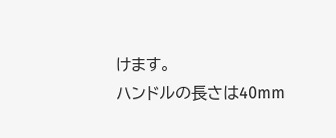けます。
ハンドルの長さは40mm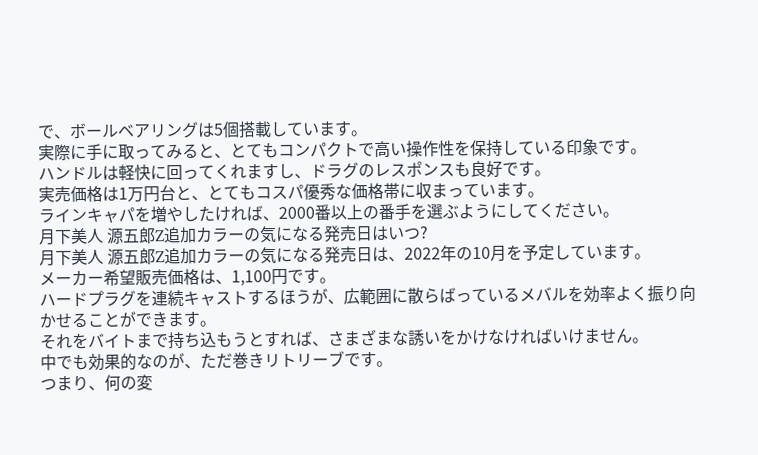で、ボールベアリングは5個搭載しています。
実際に手に取ってみると、とてもコンパクトで高い操作性を保持している印象です。
ハンドルは軽快に回ってくれますし、ドラグのレスポンスも良好です。
実売価格は1万円台と、とてもコスパ優秀な価格帯に収まっています。
ラインキャパを増やしたければ、2000番以上の番手を選ぶようにしてください。
月下美人 源五郎Z追加カラーの気になる発売日はいつ?
月下美人 源五郎Z追加カラーの気になる発売日は、2022年の10月を予定しています。
メーカー希望販売価格は、1,100円です。
ハードプラグを連続キャストするほうが、広範囲に散らばっているメバルを効率よく振り向かせることができます。
それをバイトまで持ち込もうとすれば、さまざまな誘いをかけなければいけません。
中でも効果的なのが、ただ巻きリトリーブです。
つまり、何の変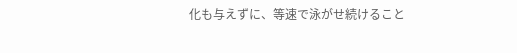化も与えずに、等速で泳がせ続けること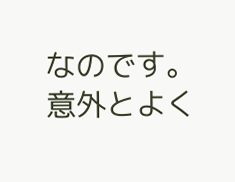なのです。
意外とよく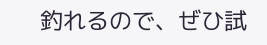釣れるので、ぜひ試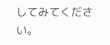してみてください。